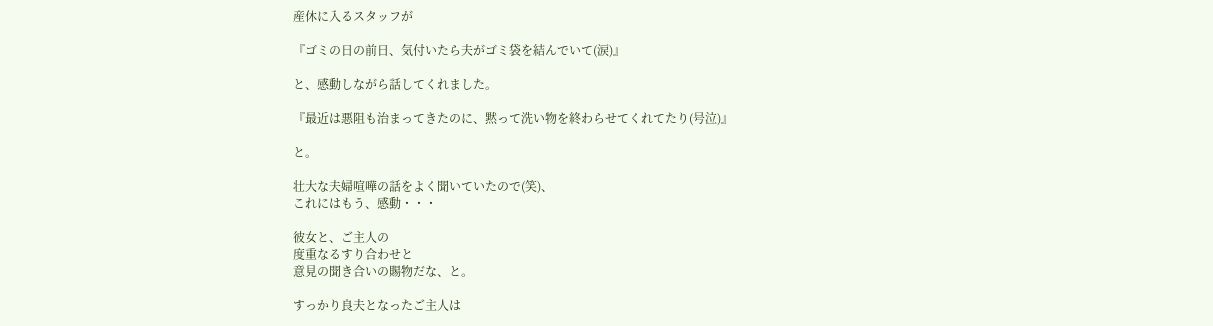産休に入るスタッフが

『ゴミの日の前日、気付いたら夫がゴミ袋を結んでいて(涙)』

と、感動しながら話してくれました。

『最近は悪阻も治まってきたのに、黙って洗い物を終わらせてくれてたり(号泣)』

と。

壮大な夫婦喧嘩の話をよく聞いていたので(笑)、
これにはもう、感動・・・

彼女と、ご主人の
度重なるすり合わせと
意見の聞き合いの賜物だな、と。

すっかり良夫となったご主人は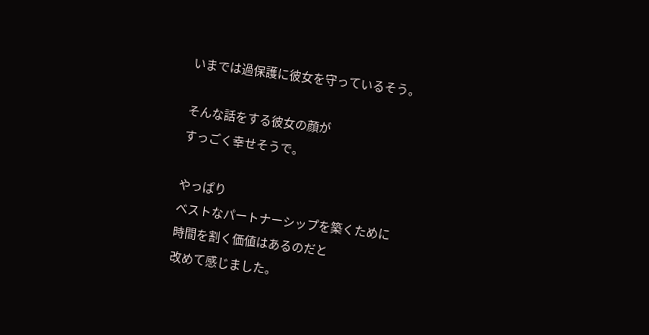いまでは過保護に彼女を守っているそう。

そんな話をする彼女の顔が
すっごく幸せそうで。

やっぱり
ベストなパートナーシップを築くために
時間を割く価値はあるのだと
改めて感じました。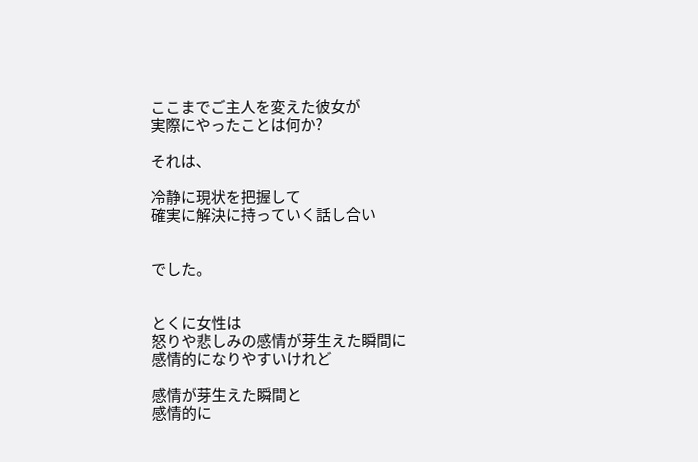ここまでご主人を変えた彼女が
実際にやったことは何か?

それは、

冷静に現状を把握して
確実に解決に持っていく話し合い


でした。


とくに女性は
怒りや悲しみの感情が芽生えた瞬間に
感情的になりやすいけれど

感情が芽生えた瞬間と
感情的に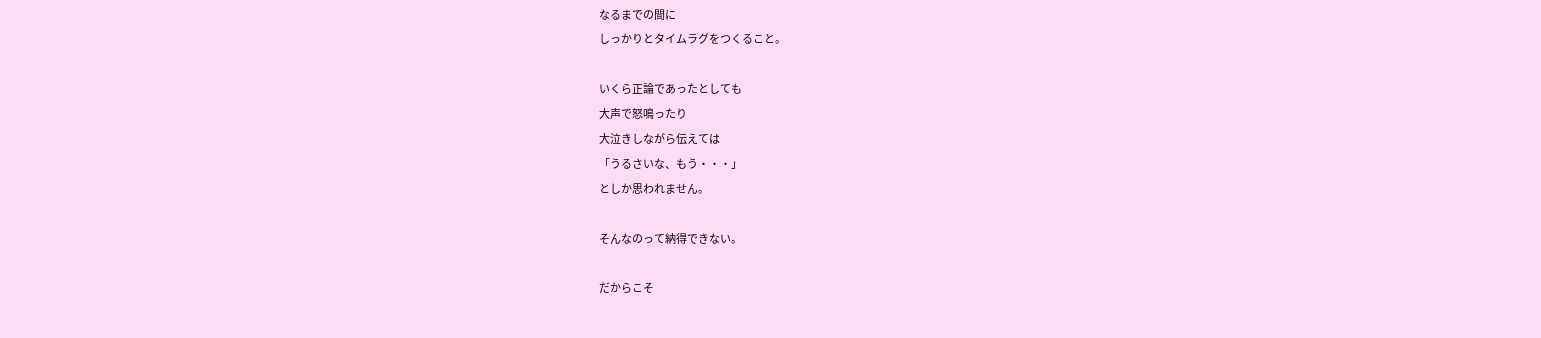なるまでの間に
しっかりとタイムラグをつくること。

いくら正論であったとしても
大声で怒鳴ったり
大泣きしながら伝えては
「うるさいな、もう・・・」
としか思われません。

そんなのって納得できない。

だからこそ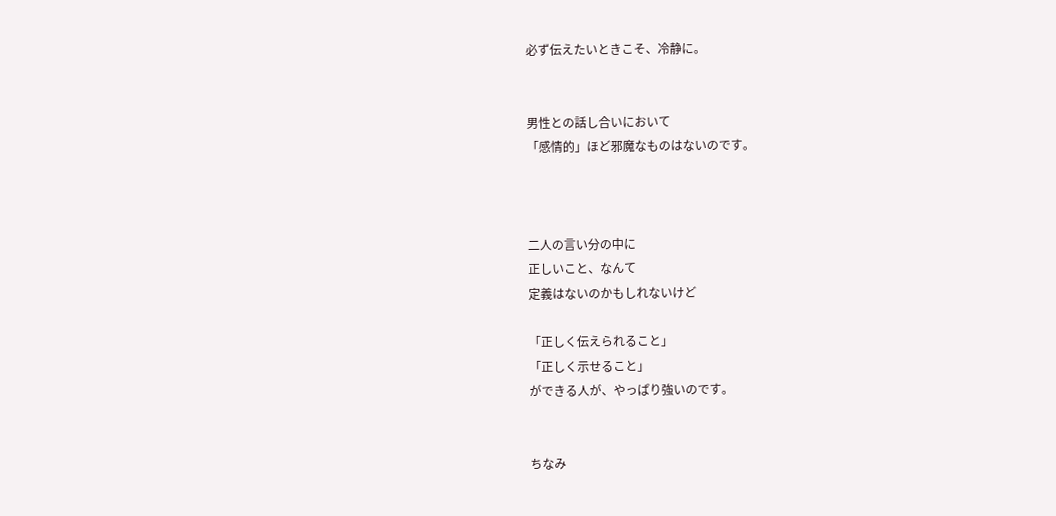必ず伝えたいときこそ、冷静に。


男性との話し合いにおいて
「感情的」ほど邪魔なものはないのです。



二人の言い分の中に
正しいこと、なんて
定義はないのかもしれないけど

「正しく伝えられること」
「正しく示せること」
ができる人が、やっぱり強いのです。


ちなみ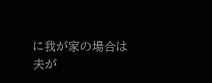に我が家の場合は
夫が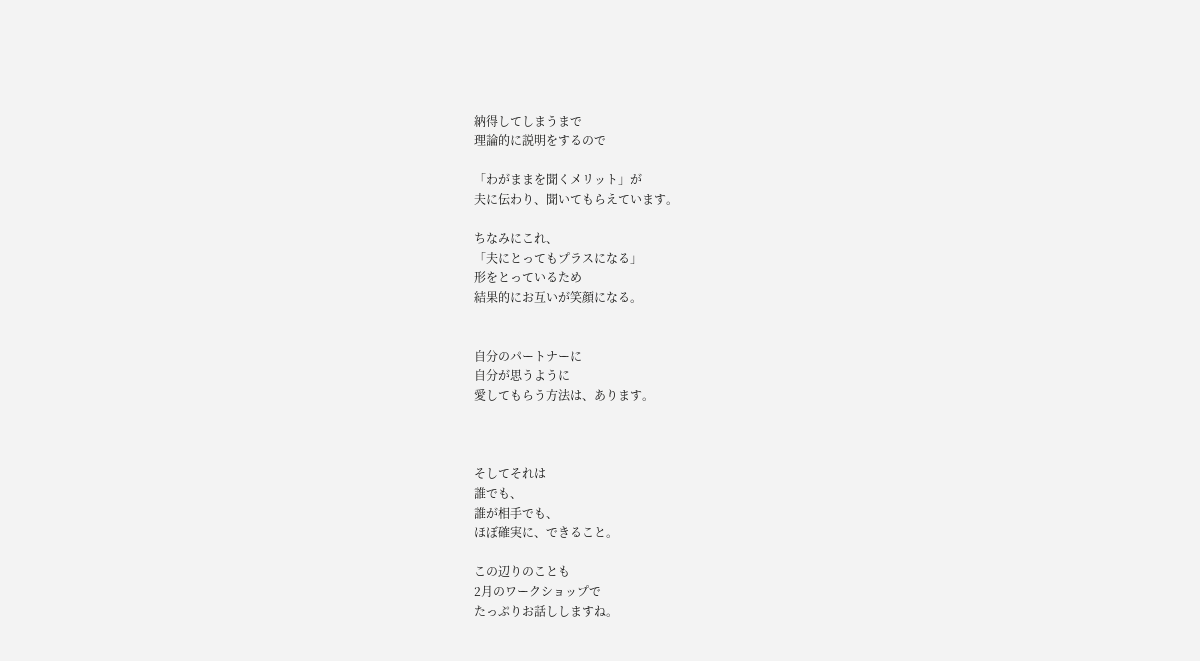納得してしまうまで
理論的に説明をするので

「わがままを聞くメリット」が
夫に伝わり、聞いてもらえています。

ちなみにこれ、
「夫にとってもプラスになる」
形をとっているため
結果的にお互いが笑顔になる。


自分のパートナーに
自分が思うように
愛してもらう方法は、あります。



そしてそれは
誰でも、
誰が相手でも、
ほぼ確実に、できること。

この辺りのことも
2月のワークショップで
たっぷりお話ししますね。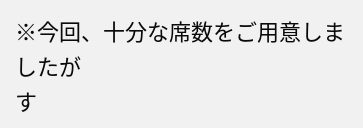※今回、十分な席数をご用意しましたが
す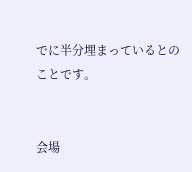でに半分埋まっているとのことです。


会場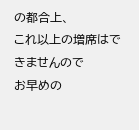の都合上、
これ以上の増席はできませんので
お早めの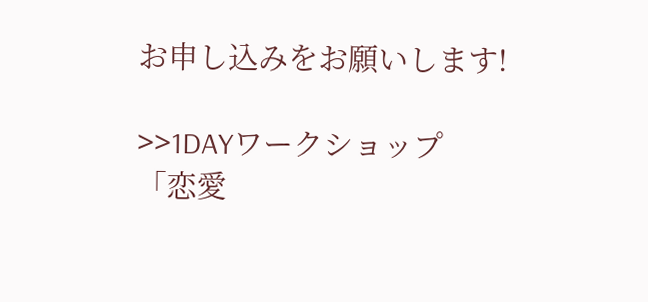お申し込みをお願いします!

>>1DAYワークショップ
「恋愛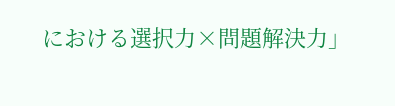における選択力×問題解決力」